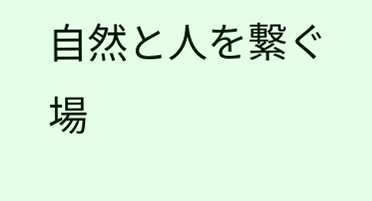自然と人を繋ぐ場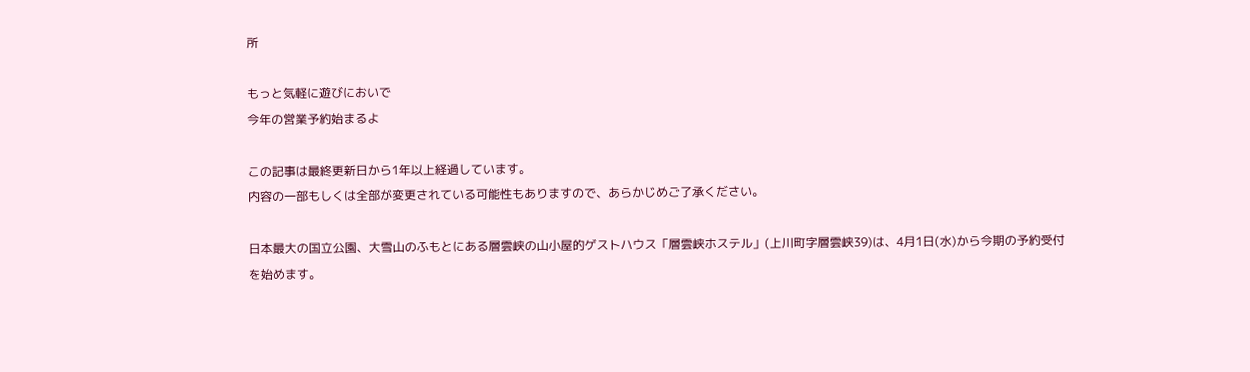所

もっと気軽に遊びにおいで
今年の営業予約始まるよ

この記事は最終更新日から1年以上経過しています。
内容の一部もしくは全部が変更されている可能性もありますので、あらかじめご了承ください。

日本最大の国立公園、大雪山のふもとにある層雲峡の山小屋的ゲストハウス「層雲峡ホステル」(上川町字層雲峡39)は、4月1日(水)から今期の予約受付を始めます。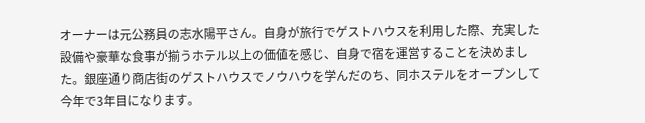オーナーは元公務員の志水陽平さん。自身が旅行でゲストハウスを利用した際、充実した設備や豪華な食事が揃うホテル以上の価値を感じ、自身で宿を運営することを決めました。銀座通り商店街のゲストハウスでノウハウを学んだのち、同ホステルをオープンして今年で3年目になります。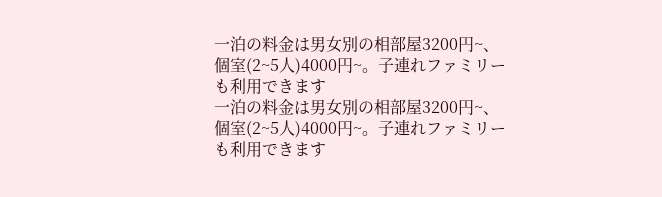一泊の料金は男女別の相部屋3200円~、個室(2~5人)4000円~。子連れファミリーも利用できます
一泊の料金は男女別の相部屋3200円~、個室(2~5人)4000円~。子連れファミリーも利用できます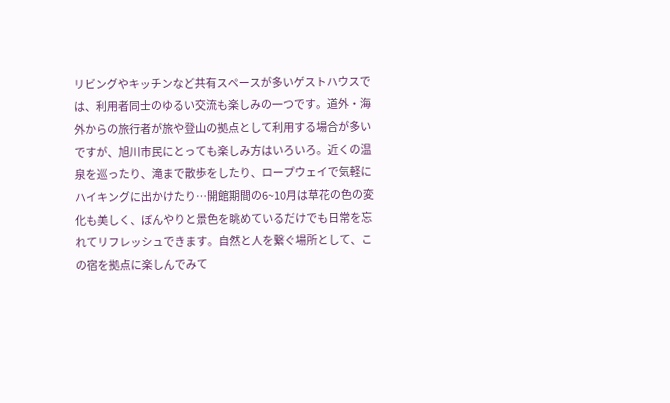リビングやキッチンなど共有スペースが多いゲストハウスでは、利用者同士のゆるい交流も楽しみの一つです。道外・海外からの旅行者が旅や登山の拠点として利用する場合が多いですが、旭川市民にとっても楽しみ方はいろいろ。近くの温泉を巡ったり、滝まで散歩をしたり、ロープウェイで気軽にハイキングに出かけたり…開館期間の6~10月は草花の色の変化も美しく、ぼんやりと景色を眺めているだけでも日常を忘れてリフレッシュできます。自然と人を繋ぐ場所として、この宿を拠点に楽しんでみて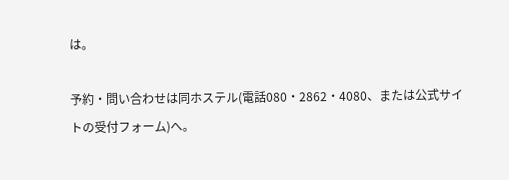は。

予約・問い合わせは同ホステル(電話080・2862・4080、または公式サイトの受付フォーム)へ。